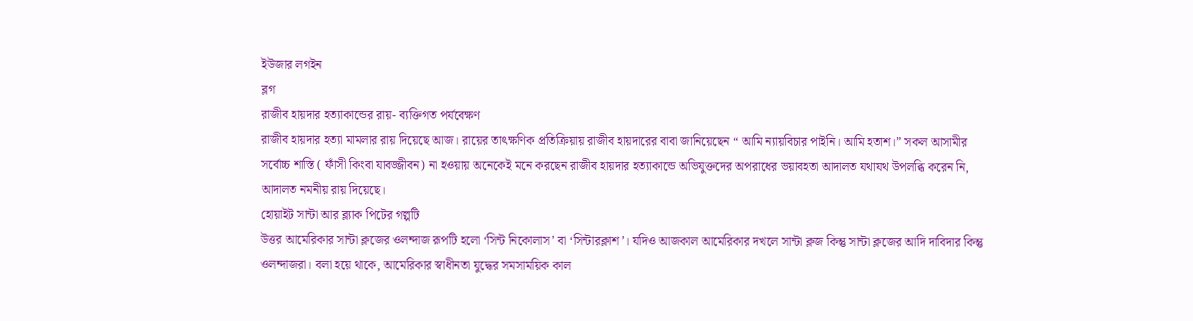ইউজার লগইন
ব্লগ
রাজীব হায়দার হত্যাকান্ডের রায়- ব্যক্তিগত পর্যবেক্ষণ
রাজীব হায়দার হত্যা মামলার রায় দিয়েছে আজ। রায়ের তাৎক্ষণিক প্রতিক্রিয়ায় রাজীব হায়দারের বাবা জানিয়েছেন “ আমি ন্যায়বিচার পাইনি। আমি হতাশ।” সকল আসামীর সর্বোচ্চ শাস্তি ( ফাঁসী কিংবা যাবজ্জীবন) না হওয়ায় অনেকেই মনে করছেন রাজীব হায়দার হত্যাকান্ডে অভিযুক্তদের অপরাধের ভয়াবহতা আদালত যথাযথ উপলব্ধি করেন নি, আদালত নমনীয় রায় দিয়েছে।
হোয়াইট সান্টা আর ব্ল্যাক পিটের গল্পটি
উত্তর আমেরিকার সান্টা ক্লজের ওলন্দাজ রূপটি হলো ‘সিন্ট নিকোলাস’ বা ‘সিন্টারক্লাশ’। যদিও আজকাল আমেরিকার দখলে সান্টা ক্লজ কিন্তু সান্টা ক্লজের আদি দাবিদার কিন্তু ওলন্দাজরা। বলা হয়ে থাকে, আমেরিকার স্বাধীনতা যুদ্ধের সমসাময়িক কাল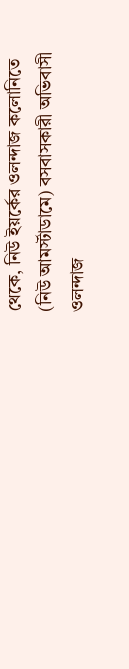থেকে, নিউ ইয়র্কের ওলন্দাজ কলোনিতে (নিউ আমর্স্টাডামে) বসবাসকারী অভিবাসী ওলন্দাজ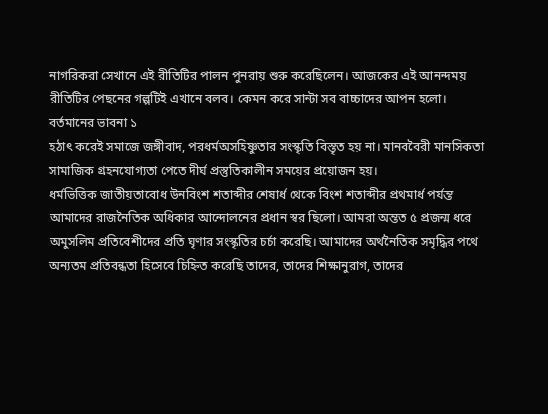নাগরিকরা সেখানে এই রীতিটির পালন পুনরায় শুরু করেছিলেন। আজকের এই আনন্দময় রীতিটির পেছনের গল্পটিই এখানে বলব। কেমন করে সান্টা সব বাচ্চাদের আপন হলো।
বর্তমানের ভাবনা ১
হঠাৎ করেই সমাজে জঙ্গীবাদ, পরধর্মঅসহিষ্ণুতার সংস্কৃতি বিস্তৃত হয় না। মানববৈরী মানসিকতা সামাজিক গ্রহনযোগ্যতা পেতে দীর্ঘ প্রস্তুতিকালীন সময়ের প্রয়োজন হয়।
ধর্মভিত্তিক জাতীয়তাবোধ উনবিংশ শতাব্দীর শেষার্ধ থেকে বিংশ শতাব্দীর প্রথমার্ধ পর্যন্ত আমাদের রাজনৈতিক অধিকার আন্দোলনের প্রধান স্বর ছিলো। আমরা অন্তত ৫ প্রজন্ম ধরে অমুসলিম প্রতিবেশীদের প্রতি ঘৃণার সংস্কৃতির চর্চা করেছি। আমাদের অর্থনৈতিক সমৃদ্ধির পথে অন্যতম প্রতিবন্ধতা হিসেবে চিহ্নিত করেছি তাদের, তাদের শিক্ষানুরাগ, তাদের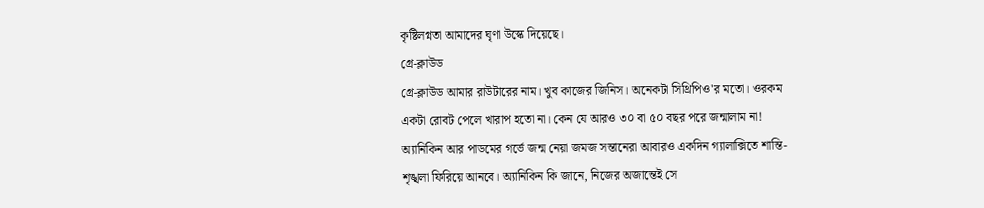কৃষ্টিলগ্নতা আমাদের ঘৃণা উস্কে দিয়েছে।
গ্রে-ক্লাউড
গ্রে-ক্লাউড আমার রাউটারের নাম। খুব কাজের জিনিস। অনেকটা সিথ্রিপিও'র মতো। ওরকম একটা রোবট পেলে খারাপ হতো না। কেন যে আরও ৩০ বা ৫০ বছর পরে জন্মালাম না!
অ্যানিকিন আর পাডমের গর্ভে জন্ম নেয়া জমজ সন্তানেরা আবারও একদিন গ্যালাক্সিতে শান্তি-শৃঙ্খলা ফিরিয়ে আনবে। অ্যানিকিন কি জানে, নিজের অজান্তেই সে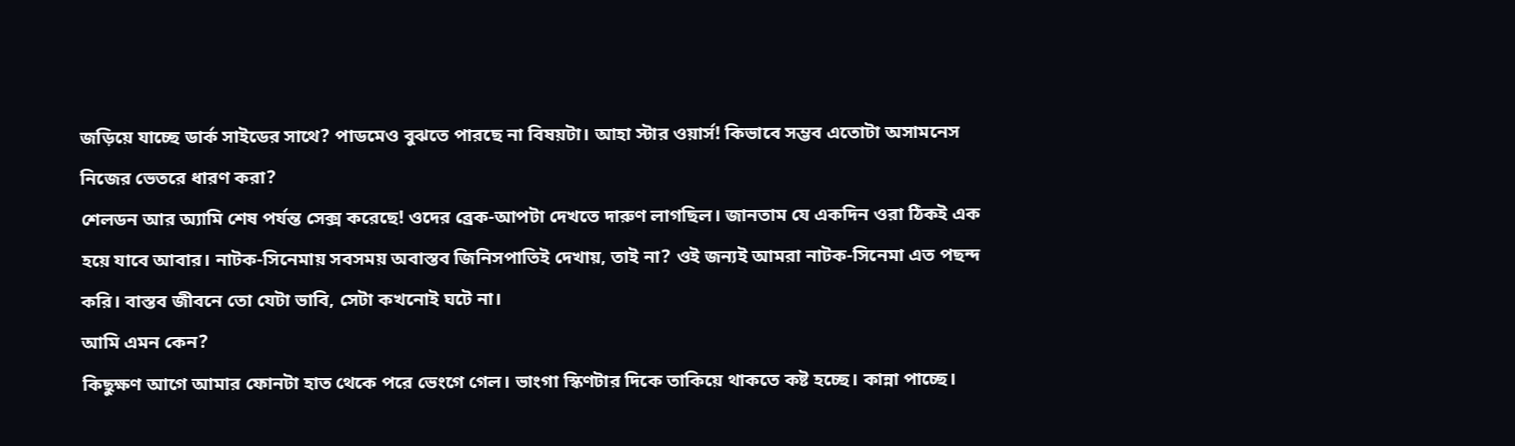জড়িয়ে যাচ্ছে ডার্ক সাইডের সাথে? পাডমেও বুঝতে পারছে না বিষয়টা। আহা স্টার ওয়ার্স! কিভাবে সম্ভব এতোটা অসামনেস নিজের ভেতরে ধারণ করা?
শেলডন আর অ্যামি শেষ পর্যন্ত সেক্স করেছে! ওদের ব্রেক-আপটা দেখতে দারুণ লাগছিল। জানতাম যে একদিন ওরা ঠিকই এক হয়ে যাবে আবার। নাটক-সিনেমায় সবসময় অবাস্তব জিনিসপাতিই দেখায়, তাই না? ওই জন্যই আমরা নাটক-সিনেমা এত পছন্দ করি। বাস্তব জীবনে তো যেটা ভাবি, সেটা কখনোই ঘটে না।
আমি এমন কেন?
কিছুক্ষণ আগে আমার ফোনটা হাত থেকে পরে ভেংগে গেল। ভাংগা স্কিণটার দিকে তাকিয়ে থাকতে কষ্ট হচ্ছে। কান্না পাচ্ছে।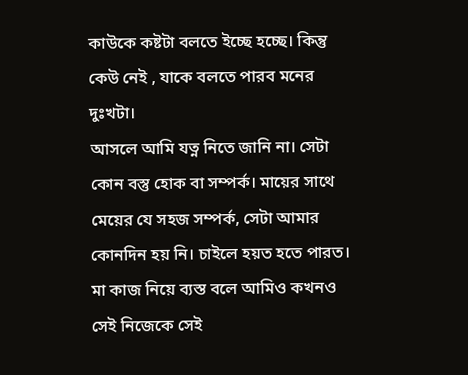কাউকে কষ্টটা বলতে ইচ্ছে হচ্ছে। কিন্তু কেউ নেই , যাকে বলতে পারব মনের দুঃখটা।
আসলে আমি যত্ন নিতে জানি না। সেটা কোন বস্তু হোক বা সম্পর্ক। মায়ের সাথে মেয়ের যে সহজ সম্পর্ক, সেটা আমার কোনদিন হয় নি। চাইলে হয়ত হতে পারত। মা কাজ নিয়ে ব্যস্ত বলে আমিও কখনও সেই নিজেকে সেই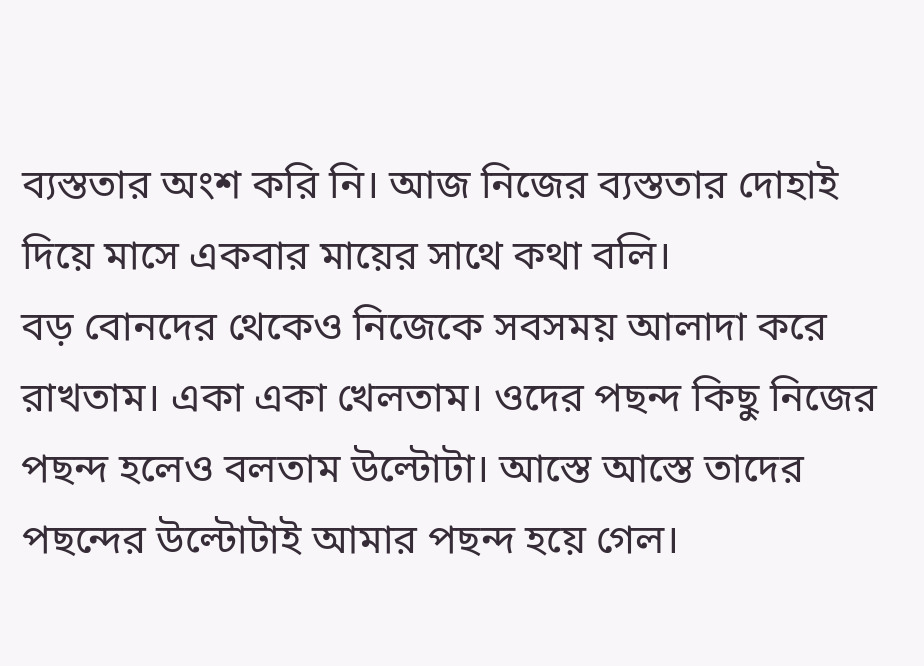ব্যস্ততার অংশ করি নি। আজ নিজের ব্যস্ততার দোহাই দিয়ে মাসে একবার মায়ের সাথে কথা বলি।
বড় বোনদের থেকেও নিজেকে সবসময় আলাদা করে রাখতাম। একা একা খেলতাম। ওদের পছন্দ কিছু নিজের পছন্দ হলেও বলতাম উল্টোটা। আস্তে আস্তে তাদের পছন্দের উল্টোটাই আমার পছন্দ হয়ে গেল।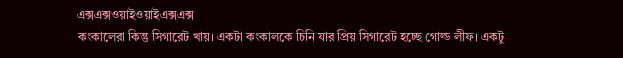এক্সএক্সওয়াইওয়াইএক্সএক্স
কংকালেরা কিন্তু সিগারেট খায়। একটা কংকালকে চিনি যার প্রিয় সিগারেট হচ্ছে গোল্ড লীফ। একটু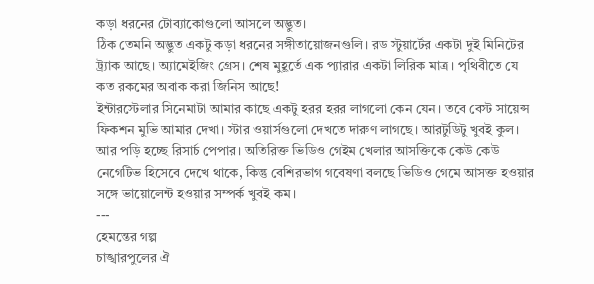কড়া ধরনের টোব্যাকোগুলো আসলে অদ্ভুত।
ঠিক তেমনি অদ্ভুত একটু কড়া ধরনের সঙ্গীতায়োজনগুলি। রড স্টুয়ার্টের একটা দুই মিনিটের ট্র্যাক আছে। অ্যামেইজিং গ্রেস। শেষ মুহূর্তে এক প্যারার একটা লিরিক মাত্র। পৃথিবীতে যে কত রকমের অবাক করা জিনিস আছে!
ইন্টারস্টেলার সিনেমাটা আমার কাছে একটু হরর হরর লাগলো কেন যেন। তবে বেস্ট সায়েন্স ফিকশন মুভি আমার দেখা। স্টার ওয়ার্সগুলো দেখতে দারুণ লাগছে। আরটুডিটু খুবই কুল।
আর পড়ি হচ্ছে রিসার্চ পেপার। অতিরিক্ত ভিডিও গেইম খেলার আসক্তিকে কেউ কেউ নেগেটিভ হিসেবে দেখে থাকে, কিন্তু বেশিরভাগ গবেষণা বলছে ভিডিও গেমে আসক্ত হওয়ার সঙ্গে ভায়োলেন্ট হওয়ার সম্পর্ক খুবই কম।
---
হেমন্তের গল্প
চাঙ্খারপুলের ঐ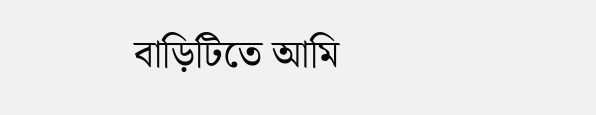বাড়িটিতে আমি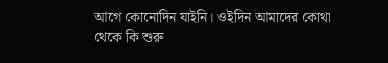আগে কোনোদিন যাইনি। ওইদিন আমাদের কোথা থেকে কি শুরু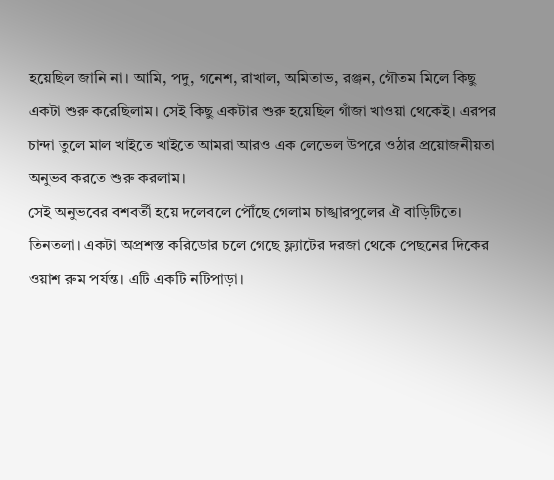হয়েছিল জানি না। আমি, পদু, গনেশ, রাখাল, অমিতাভ, রঞ্জন, গৌতম মিলে কিছু একটা শুরু করেছিলাম। সেই কিছু একটার শুরু হয়েছিল গাঁজা খাওয়া থেকেই। এরপর চান্দা তুলে মাল খাইতে খাইতে আমরা আরও এক লেভেল উপরে ওঠার প্রয়োজনীয়তা অনুভব করতে শুরু করলাম।
সেই অনুভবের বশবর্তী হয়ে দলেবলে পৌঁছে গেলাম চাঙ্খারপুলের ঐ বাড়িটিতে। তিনতলা। একটা অপ্রশস্ত করিডোর চলে গেছে ফ্ল্যাটের দরজা থেকে পেছনের দিকের ওয়াশ রুম পর্যন্ত। এটি একটি নটিপাড়া।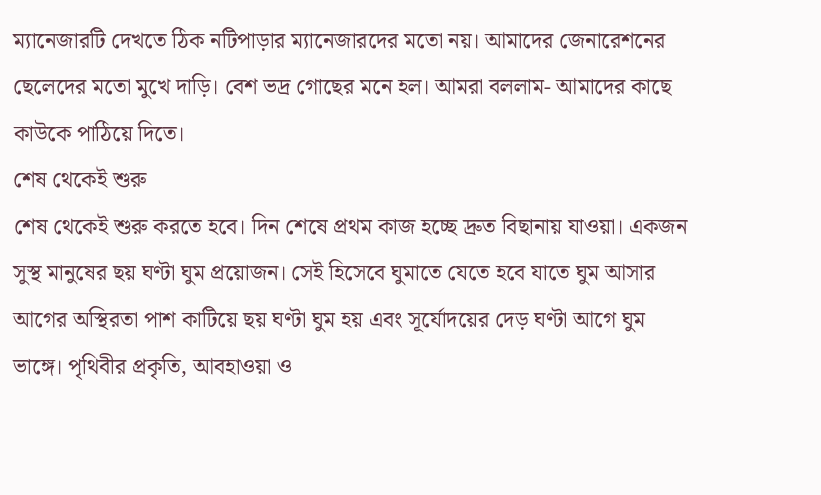ম্যানেজারটি দেখতে ঠিক নটিপাড়ার ম্যানেজারদের মতো নয়। আমাদের জেনারেশনের ছেলেদের মতো মুখে দাড়ি। বেশ ভদ্র গোছের মনে হল। আমরা বললাম- আমাদের কাছে কাউকে পাঠিয়ে দিতে।
শেষ থেকেই শুরু
শেষ থেকেই শুরু করতে হবে। দিন শেষে প্রথম কাজ হচ্ছে দ্রুত বিছানায় যাওয়া। একজন সুস্থ মানুষের ছয় ঘণ্টা ঘুম প্রয়োজন। সেই হিসেবে ঘুমাতে যেতে হবে যাতে ঘুম আসার আগের অস্থিরতা পাশ কাটিয়ে ছয় ঘণ্টা ঘুম হয় এবং সূর্যোদয়ের দেড় ঘণ্টা আগে ঘুম ভাঙ্গে। পৃথিবীর প্রকৃতি, আবহাওয়া ও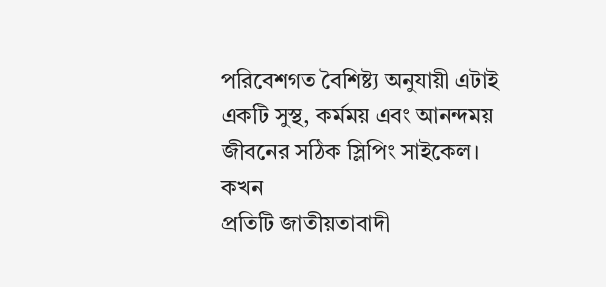পরিবেশগত বৈশিষ্ট্য অনুযায়ী এটাই একটি সুস্থ, কর্মময় এবং আনন্দময় জীবনের সঠিক স্লিপিং সাইকেল।
কখন
প্রতিটি জাতীয়তাবাদী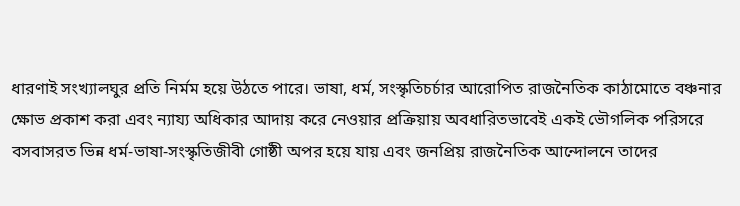ধারণাই সংখ্যালঘুর প্রতি নির্মম হয়ে উঠতে পারে। ভাষা, ধর্ম, সংস্কৃতিচর্চার আরোপিত রাজনৈতিক কাঠামোতে বঞ্চনার ক্ষোভ প্রকাশ করা এবং ন্যায্য অধিকার আদায় করে নেওয়ার প্রক্রিয়ায় অবধারিতভাবেই একই ভৌগলিক পরিসরে বসবাসরত ভিন্ন ধর্ম-ভাষা-সংস্কৃতিজীবী গোষ্ঠী অপর হয়ে যায় এবং জনপ্রিয় রাজনৈতিক আন্দোলনে তাদের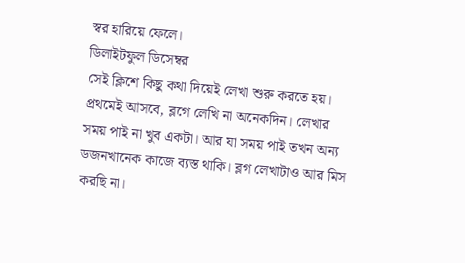স্বর হারিয়ে ফেলে।
ডিলাইটফুল ডিসেম্বর
সেই ক্লিশে কিছু কথা দিয়েই লেখা শুরু করতে হয়। প্রথমেই আসবে, ব্লগে লেখি না অনেকদিন। লেখার সময় পাই না খুব একটা। আর যা সময় পাই তখন অন্য ডজনখানেক কাজে ব্যস্ত থাকি। ব্লগ লেখাটাও আর মিস করছি না।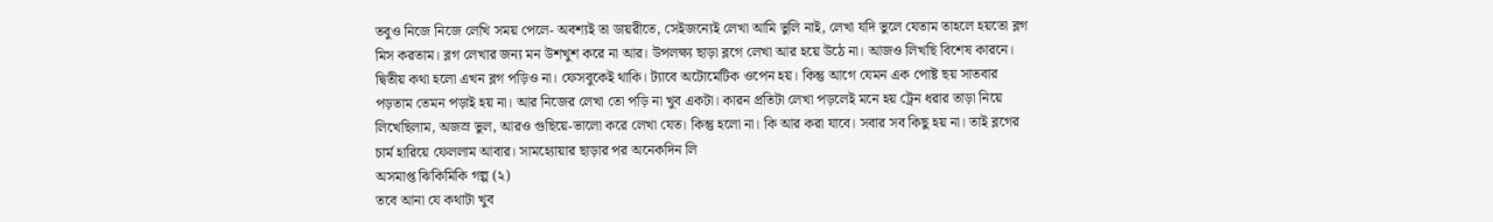তবুও নিজে নিজে লেখি সময় পেলে- অবশ্যই তা ডায়রীতে, সেইজন্যেই লেখা আমি ভুলি নাই, লেখা যদি ভুলে যেতাম তাহলে হয়তো ব্লগ মিস করতাম। ব্লগ লেখার জন্য মন উশখুশ করে না আর। উপলক্ষ্য ছাড়া ব্লগে লেখা আর হয়ে উঠে না। আজও লিখছি বিশেষ কারনে। দ্বিতীয় কথা হলো এখন ব্লগ পড়িও না। ফেসবুকেই থাকি। ট্যাবে অটোমেটিক ওপেন হয়। কিন্তু আগে যেমন এক পোষ্ট ছয় সাতবার পড়তাম তেমন পড়াই হয় না। আর নিজের লেখা তো পড়ি না খুব একটা। কারন প্রতিটা লেখা পড়লেই মনে হয় ট্রেন ধরার তাড়া নিয়ে লিখেছিলাম, অজস্র ভুল, আরও গুছিয়ে-ভালো করে লেখা যেত। কিন্তু হলো না। কি আর করা যাবে। সবার সব কিছু হয় না। তাই ব্লগের চার্ম হারিয়ে ফেললাম আবার। সামহ্যোয়ার ছাড়ার পর অনেকদিন লি
অসমাপ্ত ঝিকিমিকি গল্প (২)
তবে আনা যে কথাটা খুব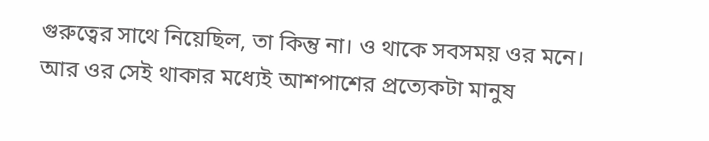গুরুত্বের সাথে নিয়েছিল, তা কিন্তু না। ও থাকে সবসময় ওর মনে। আর ওর সেই থাকার মধ্যেই আশপাশের প্রত্যেকটা মানুষ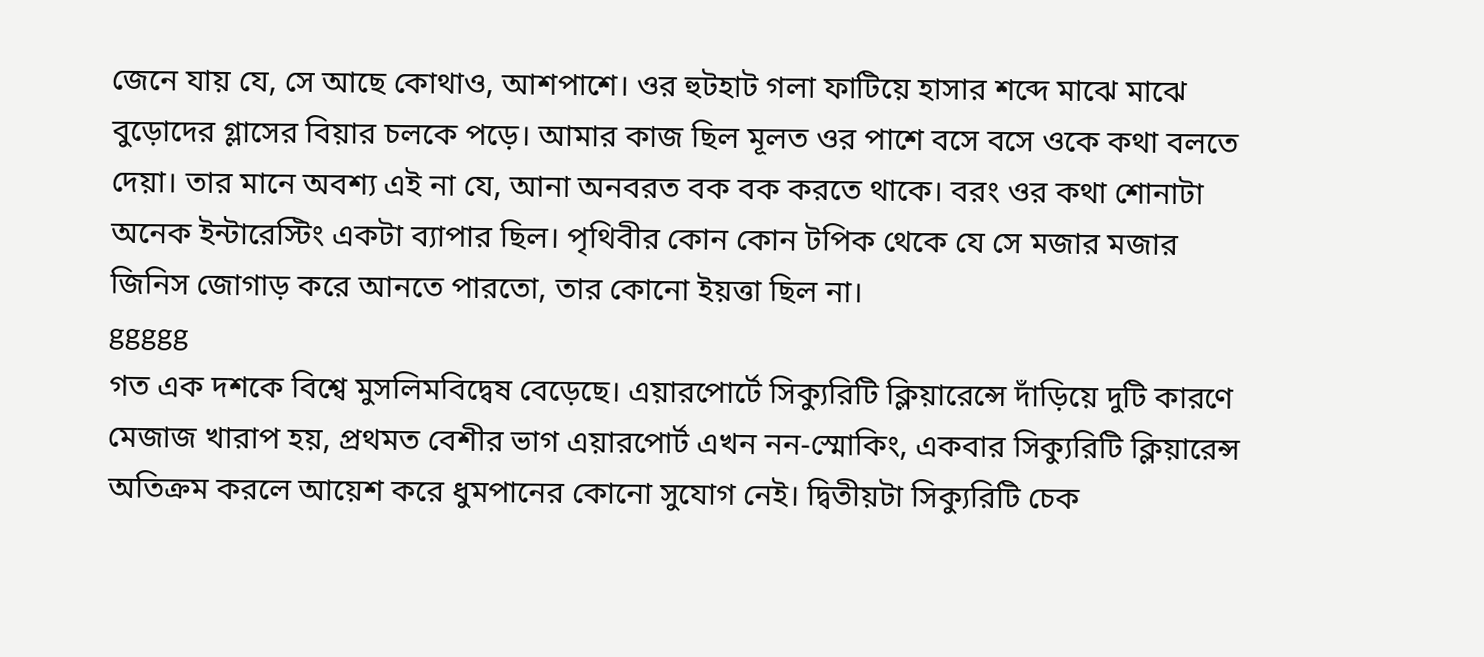জেনে যায় যে, সে আছে কোথাও, আশপাশে। ওর হুটহাট গলা ফাটিয়ে হাসার শব্দে মাঝে মাঝে বুড়োদের গ্লাসের বিয়ার চলকে পড়ে। আমার কাজ ছিল মূলত ওর পাশে বসে বসে ওকে কথা বলতে দেয়া। তার মানে অবশ্য এই না যে, আনা অনবরত বক বক করতে থাকে। বরং ওর কথা শোনাটা অনেক ইন্টারেস্টিং একটা ব্যাপার ছিল। পৃথিবীর কোন কোন টপিক থেকে যে সে মজার মজার জিনিস জোগাড় করে আনতে পারতো, তার কোনো ইয়ত্তা ছিল না।
ggggg
গত এক দশকে বিশ্বে মুসলিমবিদ্বেষ বেড়েছে। এয়ারপোর্টে সিক্যুরিটি ক্লিয়ারেন্সে দাঁড়িয়ে দুটি কারণে মেজাজ খারাপ হয়, প্রথমত বেশীর ভাগ এয়ারপোর্ট এখন নন-স্মোকিং, একবার সিক্যুরিটি ক্লিয়ারেন্স অতিক্রম করলে আয়েশ করে ধুমপানের কোনো সুযোগ নেই। দ্বিতীয়টা সিক্যুরিটি চেক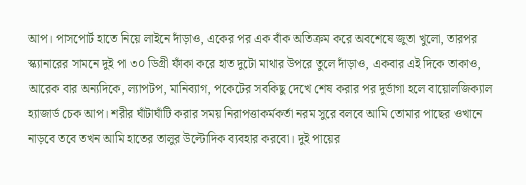আপ। পাসপোর্ট হাতে নিয়ে লাইনে দাঁড়াও, একের পর এক বাঁক অতিক্রম করে অবশেষে জুতা খুলো, তারপর স্ক্যানারের সামনে দুই পা ৩০ ডিগ্রী ফাঁকা করে হাত দুটো মাথার উপরে তুলে দাঁড়াও, একবার এই দিকে তাকাও, আরেক বার অন্যদিকে, ল্যাপটপ, মানিব্যাগ, পকেটের সবকিছু দেখে শেষ করার পর দুর্ভাগা হলে বায়োলজিক্যাল হ্যাজার্ড চেক আপ। শরীর ঘাঁটাঘাঁটি করার সময় নিরাপত্তাকর্মকর্তা নরম সুরে বলবে আমি তোমার পাছের ওখানে নাড়বে তবে তখন আমি হাতের তালুর উল্টোদিক ব্যবহার করবো। দুই পায়ের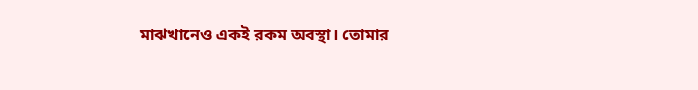মাঝখানেও একই রকম অবস্থা। তোমার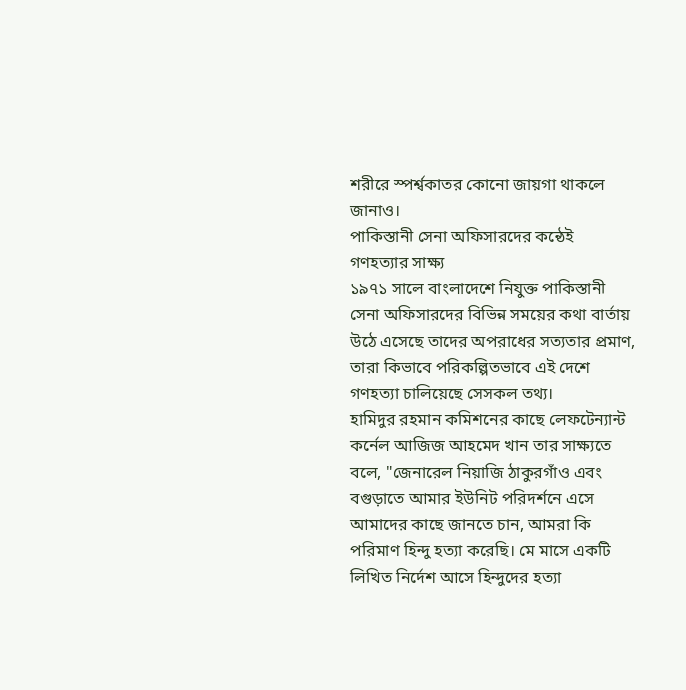শরীরে স্পর্শ্বকাতর কোনো জায়গা থাকলে জানাও।
পাকিস্তানী সেনা অফিসারদের কন্ঠেই গণহত্যার সাক্ষ্য
১৯৭১ সালে বাংলাদেশে নিযুক্ত পাকিস্তানী সেনা অফিসারদের বিভিন্ন সময়ের কথা বার্তায় উঠে এসেছে তাদের অপরাধের সত্যতার প্রমাণ, তারা কিভাবে পরিকল্পিতভাবে এই দেশে গণহত্যা চালিয়েছে সেসকল তথ্য।
হামিদুর রহমান কমিশনের কাছে লেফটেন্যান্ট কর্নেল আজিজ আহমেদ খান তার সাক্ষ্যতে বলে, "জেনারেল নিয়াজি ঠাকুরগাঁও এবং বগুড়াতে আমার ইউনিট পরিদর্শনে এসে আমাদের কাছে জানতে চান, আমরা কি পরিমাণ হিন্দু হত্যা করেছি। মে মাসে একটি লিখিত নির্দেশ আসে হিন্দুদের হত্যা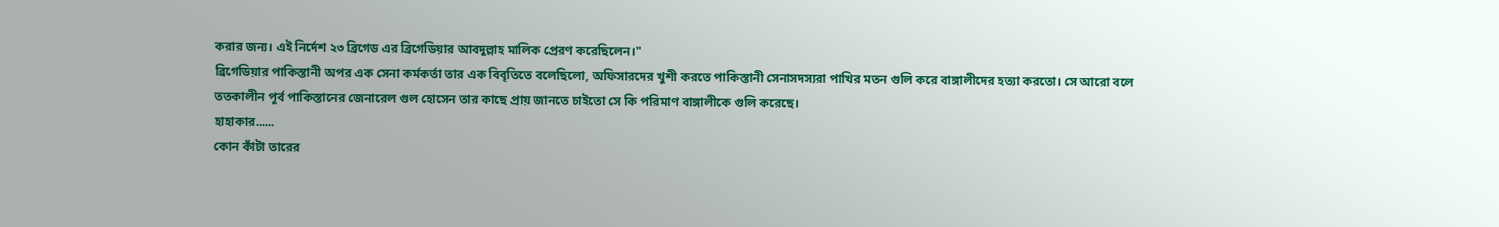করার জন্য। এই নির্দেশ ২৩ ব্রিগেড এর ব্রিগেডিয়ার আবদুল্লাহ মালিক প্রেরণ করেছিলেন।"
ব্রিগেডিয়ার পাকিস্তানী অপর এক সেনা কর্মকর্তা তার এক বিবৃতিতে বলেছিলো, অফিসারদের খুশী করতে পাকিস্তানী সেনাসদস্যরা পাখির মতন গুলি করে বাঙ্গালীদের হত্যা করতো। সে আরো বলে ততকালীন পূর্ব পাকিস্তানের জেনারেল গুল হোসেন তার কাছে প্রায় জানতে চাইতো সে কি পরিমাণ বাঙ্গালীকে গুলি করেছে।
হাহাকার......
কোন কাঁটা তারের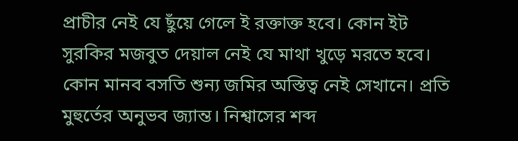প্রাচীর নেই যে ছুঁয়ে গেলে ই রক্তাক্ত হবে। কোন ইট সুরকির মজবুত দেয়াল নেই যে মাথা খুড়ে মরতে হবে। কোন মানব বসতি শুন্য জমির অস্তিত্ব নেই সেখানে। প্রতি মুহুর্তের অনুভব জ্যান্ত। নিশ্বাসের শব্দ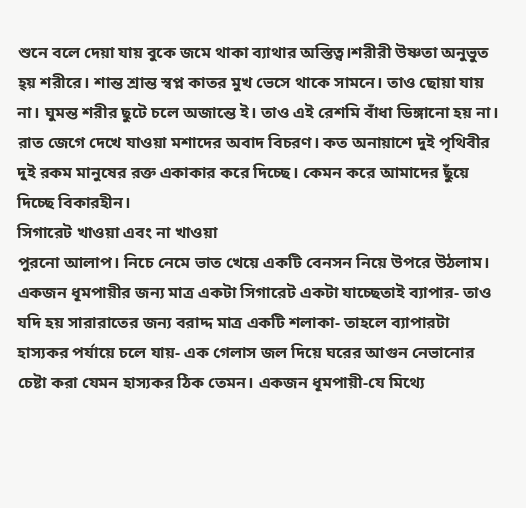শুনে বলে দেয়া যায় বুকে জমে থাকা ব্যাথার অস্তিত্ব।শরীরী উষ্ণতা অনুভুত হ্য় শরীরে। শান্ত শ্রান্ত স্বপ্ন কাতর মুখ ভেসে থাকে সামনে। তাও ছোয়া যায় না। ঘুমন্ত শরীর ছুটে চলে অজান্তে ই। তাও এই রেশমি বাঁধা ডিঙ্গানো হয় না। রাত জেগে দেখে যাওয়া মশাদের অবাদ বিচরণ। কত অনায়াশে দুই পৃথিবীর দুই রকম মানুষের রক্ত একাকার করে দিচ্ছে। কেমন করে আমাদের ছুঁয়ে দিচ্ছে বিকারহীন।
সিগারেট খাওয়া এবং না খাওয়া
পুরনো আলাপ। নিচে নেমে ভাত খেয়ে একটি বেনসন নিয়ে উপরে উঠলাম। একজন ধূমপায়ীর জন্য মাত্র একটা সিগারেট একটা যাচ্ছেতাই ব্যাপার- তাও যদি হয় সারারাতের জন্য বরাদ্দ মাত্র একটি শলাকা- তাহলে ব্যাপারটা হাস্যকর পর্যায়ে চলে যায়- এক গেলাস জল দিয়ে ঘরের আগুন নেভানোর চেষ্টা করা যেমন হাস্যকর ঠিক তেমন। একজন ধূমপায়ী-যে মিথ্যে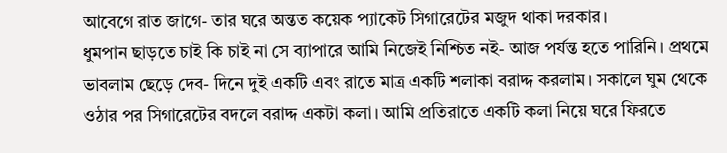আবেগে রাত জাগে- তার ঘরে অন্তত কয়েক প্যাকেট সিগারেটের মজুদ থাকা দরকার।
ধুমপান ছাড়তে চাই কি চাই না সে ব্যাপারে আমি নিজেই নিশ্চিত নই- আজ পর্যন্ত হতে পারিনি। প্রথমে ভাবলাম ছেড়ে দেব- দিনে দুই একটি এবং রাতে মাত্র একটি শলাকা বরাদ্দ করলাম। সকালে ঘুম থেকে ওঠার পর সিগারেটের বদলে বরাদ্দ একটা কলা। আমি প্রতিরাতে একটি কলা নিয়ে ঘরে ফিরতে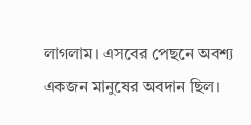লাগলাম। এসবের পেছনে অবশ্য একজন মানুষের অবদান ছিল।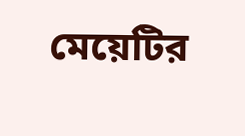মেয়েটির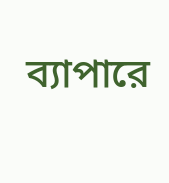ব্যাপারে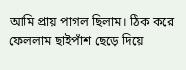আমি প্রায় পাগল ছিলাম। ঠিক করে ফেললাম ছাইপাঁশ ছেড়ে দিয়ে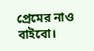প্রেমের নাও বাইবো।